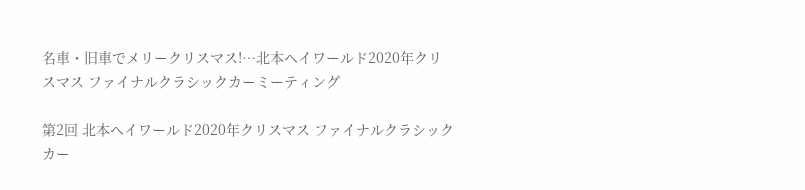名車・旧車でメリークリスマス!…北本ヘイワールド2020年クリスマス ファイナルクラシックカーミーティング

第2回 北本ヘイワールド2020年クリスマス ファイナルクラシックカー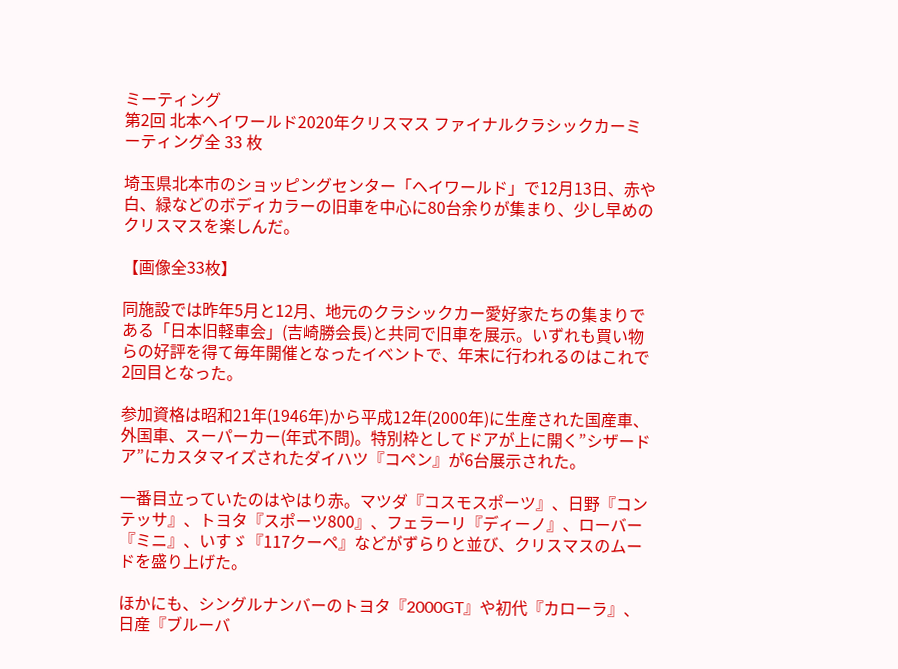ミーティング
第2回 北本ヘイワールド2020年クリスマス ファイナルクラシックカーミーティング全 33 枚

埼玉県北本市のショッピングセンター「ヘイワールド」で12月13日、赤や白、緑などのボディカラーの旧車を中心に80台余りが集まり、少し早めのクリスマスを楽しんだ。

【画像全33枚】

同施設では昨年5月と12月、地元のクラシックカー愛好家たちの集まりである「日本旧軽車会」(吉崎勝会長)と共同で旧車を展示。いずれも買い物らの好評を得て毎年開催となったイベントで、年末に行われるのはこれで2回目となった。

参加資格は昭和21年(1946年)から平成12年(2000年)に生産された国産車、外国車、スーパーカー(年式不問)。特別枠としてドアが上に開く”シザードア”にカスタマイズされたダイハツ『コペン』が6台展示された。

一番目立っていたのはやはり赤。マツダ『コスモスポーツ』、日野『コンテッサ』、トヨタ『スポーツ800』、フェラーリ『ディーノ』、ローバー『ミニ』、いすゞ『117クーペ』などがずらりと並び、クリスマスのムードを盛り上げた。

ほかにも、シングルナンバーのトヨタ『2000GT』や初代『カローラ』、日産『ブルーバ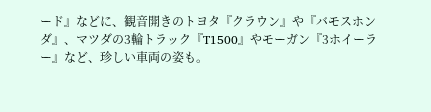ード』などに、観音開きのトヨタ『クラウン』や『バモスホンダ』、マツダの3輪トラック『T1500』やモーガン『3ホイーラー』など、珍しい車両の姿も。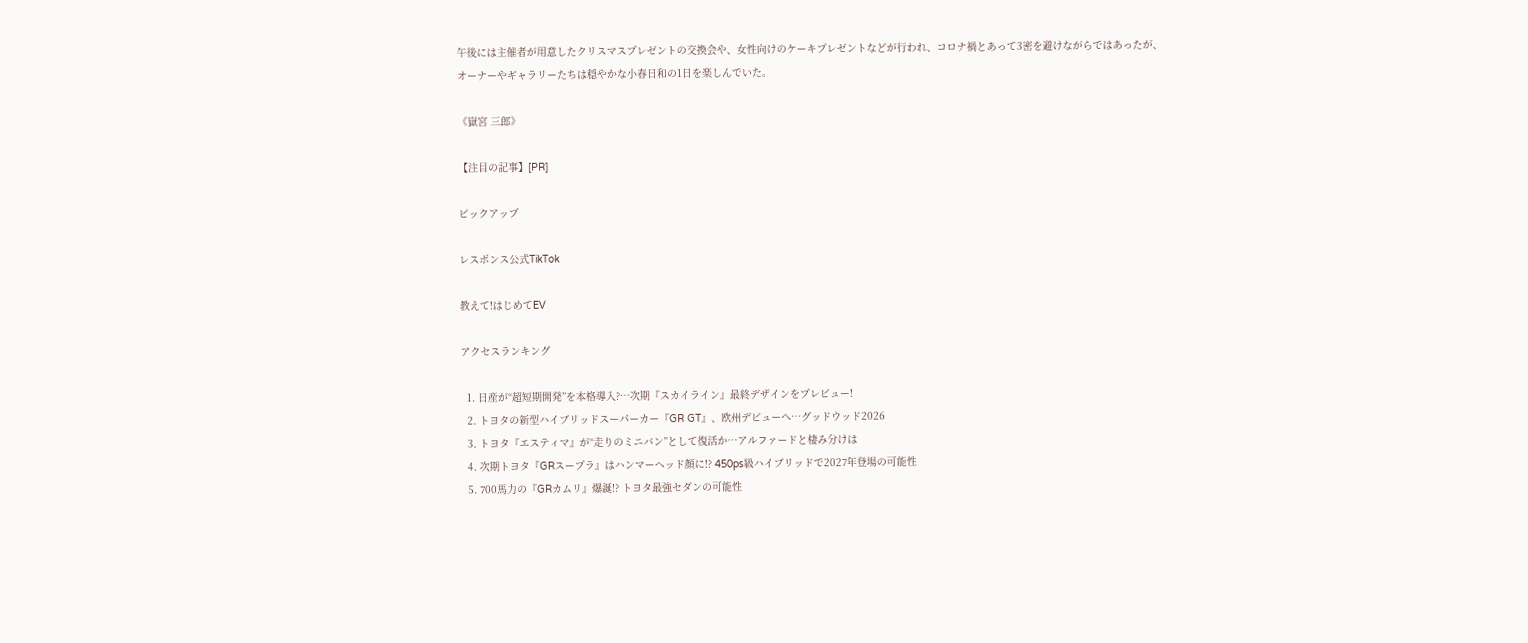午後には主催者が用意したクリスマスプレゼントの交換会や、女性向けのケーキプレゼントなどが行われ、コロナ禍とあって3密を避けながらではあったが、オーナーやギャラリーたちは穏やかな小春日和の1日を楽しんでいた。

《嶽宮 三郎》

【注目の記事】[PR]

ピックアップ

レスポンス公式TikTok

教えて!はじめてEV

アクセスランキング

  1. 日産が“超短期開発”を本格導入?…次期『スカイライン』最終デザインをプレビュー!
  2. トヨタの新型ハイブリッドスーパーカー『GR GT』、欧州デビューへ…グッドウッド2026
  3. トヨタ『エスティマ』が“走りのミニバン”として復活か…アルファードと棲み分けは
  4. 次期トヨタ『GRスープラ』はハンマーヘッド顔に!? 450ps級ハイブリッドで2027年登場の可能性
  5. 700馬力の『GRカムリ』爆誕!? トヨタ最強セダンの可能性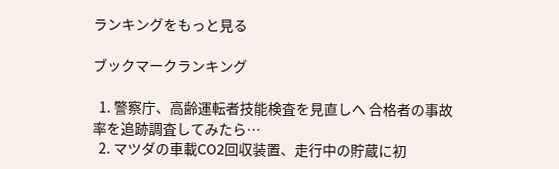ランキングをもっと見る

ブックマークランキング

  1. 警察庁、高齢運転者技能検査を見直しへ 合格者の事故率を追跡調査してみたら…
  2. マツダの車載CO2回収装置、走行中の貯蔵に初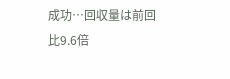成功…回収量は前回比9.6倍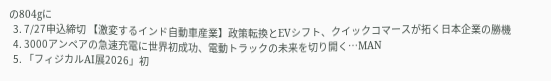の804gに
  3. 7/27申込締切 【激変するインド自動車産業】政策転換とEVシフト、クイックコマースが拓く日本企業の勝機
  4. 3000アンペアの急速充電に世界初成功、電動トラックの未来を切り開く…MAN
  5. 「フィジカルAI展2026」初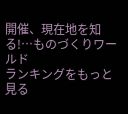開催、現在地を知る!…ものづくりワールド
ランキングをもっと見る